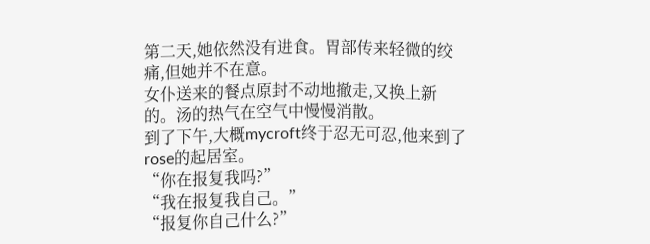第二天,她依然没有进食。胃部传来轻微的绞痛,但她并不在意。
女仆送来的餐点原封不动地撤走,又换上新的。汤的热气在空气中慢慢消散。
到了下午,大概mycroft终于忍无可忍,他来到了rose的起居室。
“你在报复我吗?”
“我在报复我自己。”
“报复你自己什么?”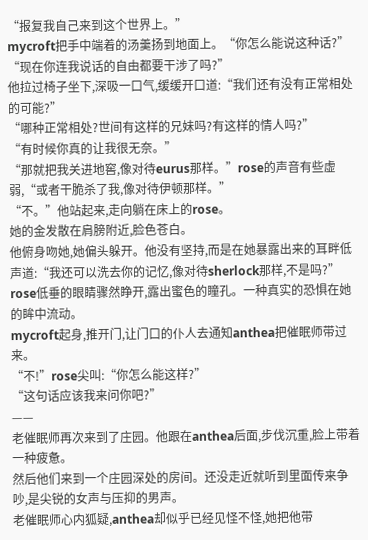“报复我自己来到这个世界上。”
mycroft把手中端着的汤羹扬到地面上。“你怎么能说这种话?”
“现在你连我说话的自由都要干涉了吗?”
他拉过椅子坐下,深吸一口气,缓缓开口道:“我们还有没有正常相处的可能?”
“哪种正常相处?世间有这样的兄妹吗?有这样的情人吗?”
“有时候你真的让我很无奈。”
“那就把我关进地窖,像对待eurus那样。”rose的声音有些虚弱,“或者干脆杀了我,像对待伊顿那样。”
“不。”他站起来,走向躺在床上的rose。
她的金发散在肩膀附近,脸色苍白。
他俯身吻她,她偏头躲开。他没有坚持,而是在她暴露出来的耳畔低声道:“我还可以洗去你的记忆,像对待sherlock那样,不是吗?”
rose低垂的眼睛骤然睁开,露出蜜色的瞳孔。一种真实的恐惧在她的眸中流动。
mycroft起身,推开门,让门口的仆人去通知anthea把催眠师带过来。
“不!”rose尖叫:“你怎么能这样?”
“这句话应该我来问你吧?”
——
老催眠师再次来到了庄园。他跟在anthea后面,步伐沉重,脸上带着一种疲惫。
然后他们来到一个庄园深处的房间。还没走近就听到里面传来争吵,是尖锐的女声与压抑的男声。
老催眠师心内狐疑,anthea却似乎已经见怪不怪,她把他带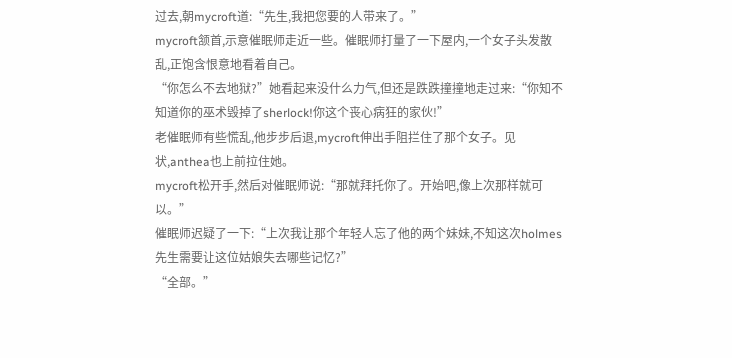过去,朝mycroft道:“先生,我把您要的人带来了。”
mycroft颔首,示意催眠师走近一些。催眠师打量了一下屋内,一个女子头发散乱,正饱含恨意地看着自己。
“你怎么不去地狱?”她看起来没什么力气,但还是跌跌撞撞地走过来:“你知不知道你的巫术毁掉了sherlock!你这个丧心病狂的家伙!”
老催眠师有些慌乱,他步步后退,mycroft伸出手阻拦住了那个女子。见状,anthea也上前拉住她。
mycroft松开手,然后对催眠师说:“那就拜托你了。开始吧,像上次那样就可以。”
催眠师迟疑了一下:“上次我让那个年轻人忘了他的两个妹妹,不知这次holmes先生需要让这位姑娘失去哪些记忆?”
“全部。”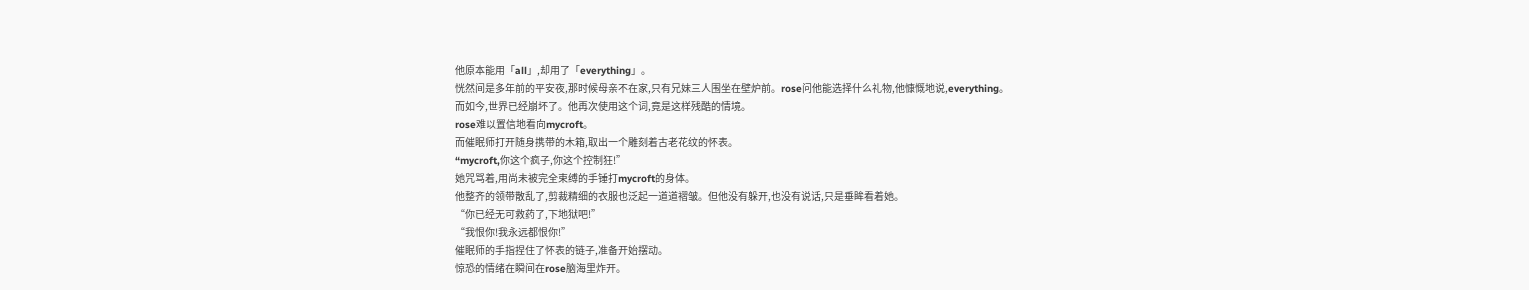他原本能用「all」,却用了「everything」。
恍然间是多年前的平安夜,那时候母亲不在家,只有兄妹三人围坐在壁炉前。rose问他能选择什么礼物,他慷慨地说,everything。
而如今,世界已经崩坏了。他再次使用这个词,竟是这样残酷的情境。
rose难以置信地看向mycroft。
而催眠师打开随身携带的木箱,取出一个雕刻着古老花纹的怀表。
“mycroft,你这个疯子,你这个控制狂!”
她咒骂着,用尚未被完全束缚的手锤打mycroft的身体。
他整齐的领带散乱了,剪裁精细的衣服也泛起一道道褶皱。但他没有躲开,也没有说话,只是垂眸看着她。
“你已经无可救药了,下地狱吧!”
“我恨你!我永远都恨你!”
催眠师的手指捏住了怀表的链子,准备开始摆动。
惊恐的情绪在瞬间在rose脑海里炸开。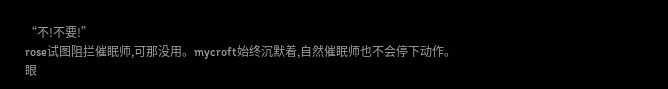“不!不要!”
rose试图阻拦催眠师,可那没用。mycroft始终沉默着,自然催眠师也不会停下动作。
眼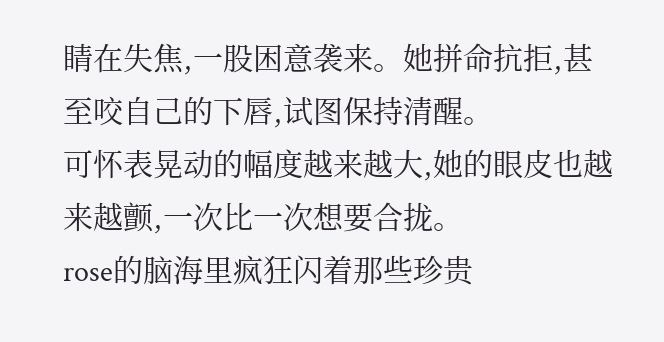睛在失焦,一股困意袭来。她拼命抗拒,甚至咬自己的下唇,试图保持清醒。
可怀表晃动的幅度越来越大,她的眼皮也越来越颤,一次比一次想要合拢。
rose的脑海里疯狂闪着那些珍贵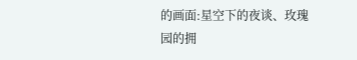的画面:星空下的夜谈、玫瑰园的拥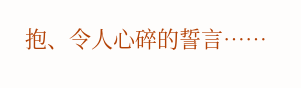抱、令人心碎的誓言……